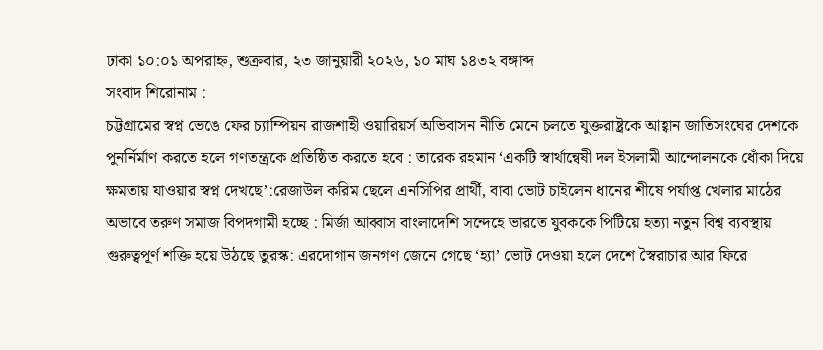ঢাকা ১০:০১ অপরাহ্ন, শুক্রবার, ২৩ জানুয়ারী ২০২৬, ১০ মাঘ ১৪৩২ বঙ্গাব্দ
সংবাদ শিরোনাম :
চট্টগ্রামের স্বপ্ন ভেঙে ফের চ্যাম্পিয়ন রাজশাহী ওয়ারিয়র্স অভিবাসন নীতি মেনে চলতে যুক্তরাষ্ট্রকে আহ্বান জাতিসংঘের দেশকে পুনর্নির্মাণ করতে হলে গণতন্ত্রকে প্রতিষ্ঠিত করতে হবে : তারেক রহমান ‘একটি স্বার্থান্বেষী দল ইসলামী আন্দোলনকে ধোঁকা দিয়ে ক্ষমতায় যাওয়ার স্বপ্ন দেখছে’:রেজাউল করিম ছেলে এনসিপির প্রার্থী, বাবা ভোট চাইলেন ধানের শীষে পর্যাপ্ত খেলার মাঠের অভাবে তরুণ সমাজ বিপদগামী হচ্ছে : মির্জা আব্বাস বাংলাদেশি সন্দেহে ভারতে যুবককে পিটিয়ে হত্যা নতুন বিশ্ব ব্যবস্থায় গুরুত্বপূর্ণ শক্তি হয়ে উঠছে তুরস্ক: এরদোগান জনগণ জেনে গেছে ‘হ্যা’ ভোট দেওয়া হলে দেশে স্বৈরাচার আর ফিরে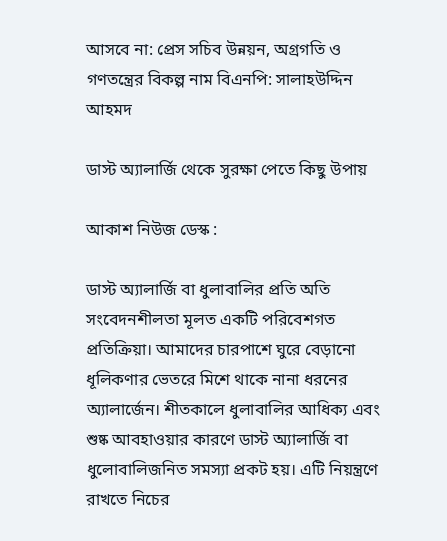আসবে না: প্রেস সচিব উন্নয়ন, অগ্রগতি ও গণতন্ত্রের বিকল্প নাম বিএনপি: সালাহউদ্দিন আহমদ

ডাস্ট অ্যালার্জি থেকে সুরক্ষা পেতে কিছু উপায়

আকাশ নিউজ ডেস্ক :

ডাস্ট অ্যালার্জি বা ধুলাবালির প্রতি অতি সংবেদনশীলতা মূলত একটি পরিবেশগত প্রতিক্রিয়া। আমাদের চারপাশে ঘুরে বেড়ানো ধূলিকণার ভেতরে মিশে থাকে নানা ধরনের অ্যালার্জেন। শীতকালে ধুলাবালির আধিক্য এবং শুষ্ক আবহাওয়ার কারণে ডাস্ট অ্যালার্জি বা ধুলোবালিজনিত সমস্যা প্রকট হয়। এটি নিয়ন্ত্রণে রাখতে নিচের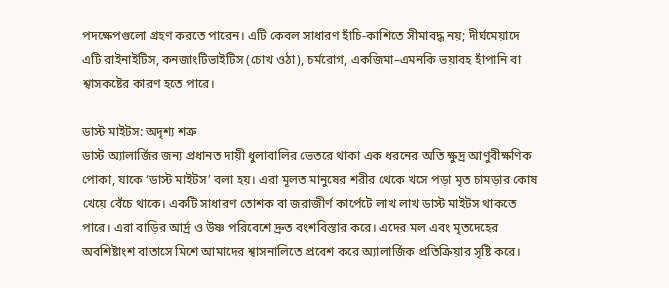পদক্ষেপগুলো গ্রহণ করতে পারেন। এটি কেবল সাধারণ হাঁচি-কাশিতে সীমাবদ্ধ নয়; দীর্ঘমেয়াদে এটি রাইনাইটিস, কনজাংটিভাইটিস (চোখ ওঠা), চর্মরোগ, একজিমা–এমনকি ভয়াবহ হাঁপানি বা শ্বাসকষ্টের কারণ হতে পারে।

ডাস্ট মাইটস: অদৃশ্য শত্রু
ডাস্ট অ্যালার্জির জন্য প্রধানত দায়ী ধুলাবালির ভেতরে থাকা এক ধরনের অতি ক্ষুদ্র আণুবীক্ষণিক পোকা, যাকে ‘ডাস্ট মাইটস’ বলা হয়। এরা মূলত মানুষের শরীর থেকে খসে পড়া মৃত চামড়ার কোষ খেয়ে বেঁচে থাকে। একটি সাধারণ তোশক বা জরাজীর্ণ কার্পেটে লাখ লাখ ডাস্ট মাইটস থাকতে পারে। এরা বাড়ির আর্দ্র ও উষ্ণ পরিবেশে দ্রুত বংশবিস্তার করে। এদের মল এবং মৃতদেহের অবশিষ্টাংশ বাতাসে মিশে আমাদের শ্বাসনালিতে প্রবেশ করে অ্যালার্জিক প্রতিক্রিয়ার সৃষ্টি করে।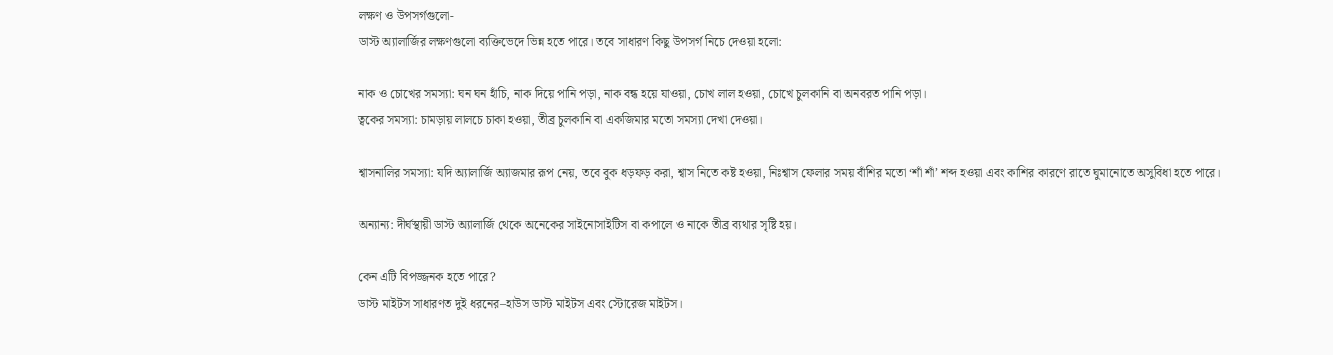লক্ষণ ও উপসর্গগুলো-
ডাস্ট অ্যালার্জির লক্ষণগুলো ব্যক্তিভেদে ভিন্ন হতে পারে। তবে সাধারণ কিছু উপসর্গ নিচে দেওয়া হলো:

নাক ও চোখের সমস্যা: ঘন ঘন হাঁচি, নাক দিয়ে পানি পড়া, নাক বন্ধ হয়ে যাওয়া, চোখ লাল হওয়া, চোখে চুলকানি বা অনবরত পানি পড়া।
ত্বকের সমস্যা: চামড়ায় লালচে চাকা হওয়া, তীব্র চুলকানি বা একজিমার মতো সমস্যা দেখা দেওয়া।

শ্বাসনালির সমস্যা: যদি অ্যালার্জি অ্যাজমার রূপ নেয়, তবে বুক ধড়ফড় করা, শ্বাস নিতে কষ্ট হওয়া, নিঃশ্বাস ফেলার সময় বাঁশির মতো ‘শাঁ শাঁ’ শব্দ হওয়া এবং কাশির কারণে রাতে ঘুমানোতে অসুবিধা হতে পারে।

অন্যান্য: দীর্ঘস্থায়ী ডাস্ট অ্যালার্জি থেকে অনেকের সাইনোসাইটিস বা কপালে ও নাকে তীব্র ব্যথার সৃষ্টি হয়।

কেন এটি বিপজ্জনক হতে পারে?
ডাস্ট মাইটস সাধারণত দুই ধরনের–হাউস ডাস্ট মাইটস এবং স্টোরেজ মাইটস।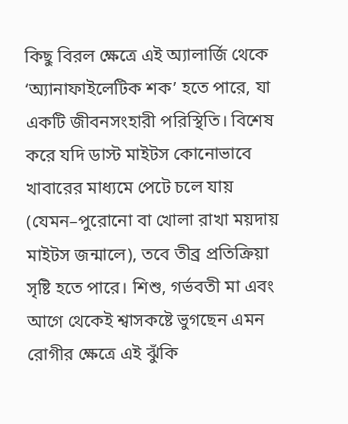কিছু বিরল ক্ষেত্রে এই অ্যালার্জি থেকে ‘অ্যানাফাইলেটিক শক’ হতে পারে, যা একটি জীবনসংহারী পরিস্থিতি। বিশেষ করে যদি ডাস্ট মাইটস কোনোভাবে খাবারের মাধ্যমে পেটে চলে যায় (যেমন–পুরোনো বা খোলা রাখা ময়দায় মাইটস জন্মালে), তবে তীব্র প্রতিক্রিয়া সৃষ্টি হতে পারে। শিশু, গর্ভবতী মা এবং আগে থেকেই শ্বাসকষ্টে ভুগছেন এমন রোগীর ক্ষেত্রে এই ঝুঁকি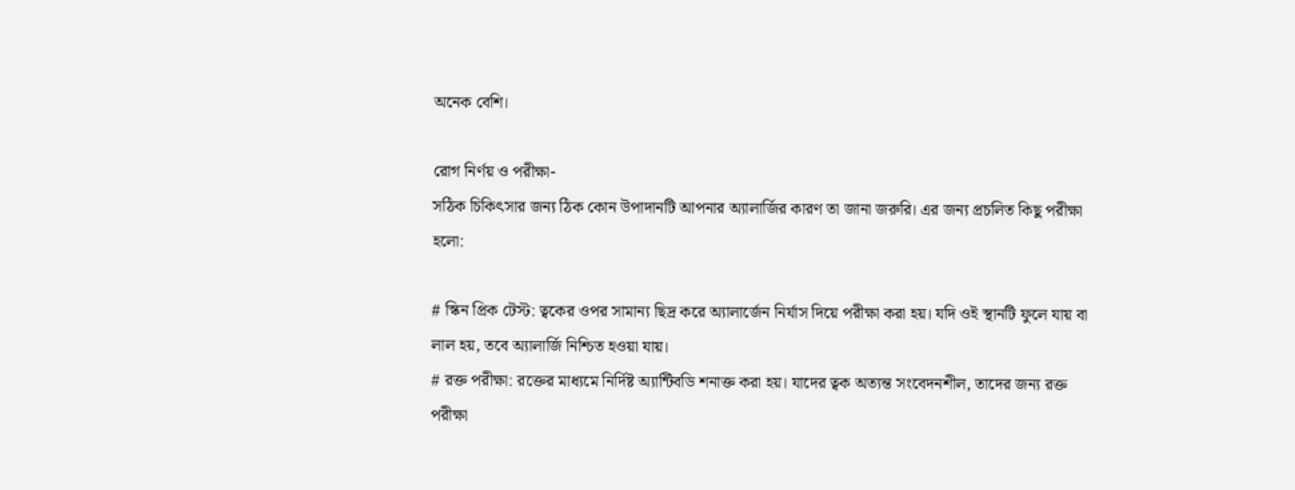অনেক বেশি।

রোগ নির্ণয় ও পরীক্ষা-
সঠিক চিকিৎসার জন্য ঠিক কোন উপাদানটি আপনার অ্যালার্জির কারণ তা জানা জরুরি। এর জন্য প্রচলিত কিছু পরীক্ষা হলো:

# স্কিন প্রিক টেস্ট: ত্বকের ওপর সামান্য ছিদ্র করে অ্যালার্জেন নির্যাস দিয়ে পরীক্ষা করা হয়। যদি ওই স্থানটি ফুলে যায় বা লাল হয়, তবে অ্যালার্জি নিশ্চিত হওয়া যায়।
# রক্ত পরীক্ষা: রক্তের মাধ্যমে নির্দিষ্ট অ্যান্টিবডি শনাক্ত করা হয়। যাদের ত্বক অত্যন্ত সংবেদনশীল, তাদের জন্য রক্ত পরীক্ষা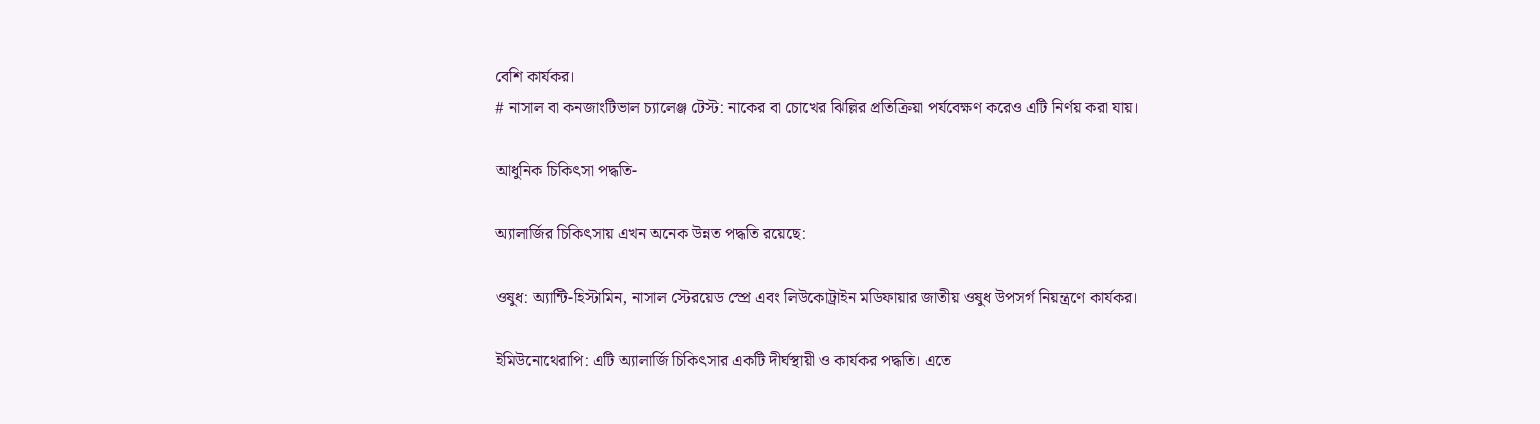বেশি কার্যকর।
# নাসাল বা কনজাংটিভাল চ্যালেঞ্জ টেস্ট: নাকের বা চোখের ঝিল্লির প্রতিক্রিয়া পর্যবেক্ষণ করেও এটি নির্ণয় করা যায়।

আধুনিক চিকিৎসা পদ্ধতি-

অ্যালার্জির চিকিৎসায় এখন অনেক উন্নত পদ্ধতি রয়েছে:

ওষুধ: অ্যান্টি-হিস্টামিন, নাসাল স্টেরয়েড স্প্রে এবং লিউকোট্রাইন মডিফায়ার জাতীয় ওষুধ উপসর্গ নিয়ন্ত্রণে কার্যকর।

ইমিউনোথেরাপি: এটি অ্যালার্জি চিকিৎসার একটি দীর্ঘস্থায়ী ও কার্যকর পদ্ধতি। এতে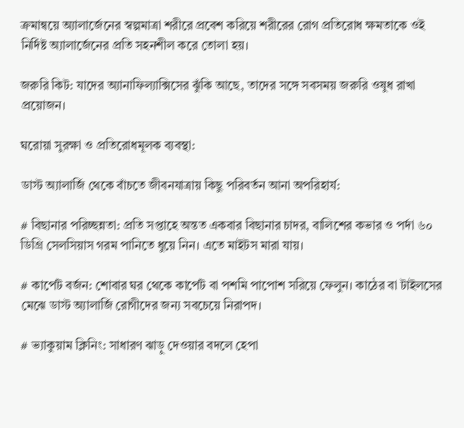ক্রমান্বয়ে অ্যালার্জেনের স্বল্পমাত্রা শরীরে প্রবেশ করিয়ে শরীরের রোগ প্রতিরোধ ক্ষমতাকে ওই নির্দিষ্ট অ্যালার্জেনের প্রতি সহনশীল করে তোলা হয়।

জরুরি কিট: যাদের অ্যানাফিল্যাক্সিসের ঝুঁকি আছে, তাদের সঙ্গে সবসময় জরুরি ওষুধ রাখা প্রয়োজন।

ঘরোয়া সুরক্ষা ও প্রতিরোধমূলক ব্যবস্থা:

ডাস্ট অ্যালার্জি থেকে বাঁচতে জীবনযাত্রায় কিছু পরিবর্তন আনা অপরিহার্য:

# বিছানার পরিচ্ছন্নতা: প্রতি সপ্তাহে অন্তত একবার বিছানার চাদর, বালিশের কভার ও পর্দা ৬০ ডিগ্রি সেলসিয়াস গরম পানিতে ধুয়ে নিন। এতে মাইটস মারা যায়।

# কার্পেট বর্জন: শোবার ঘর থেকে কার্পেট বা পশমি পাপোশ সরিয়ে ফেলুন। কাঠের বা টাইলসের মেঝে ডাস্ট অ্যালার্জি রোগীদের জন্য সবচেয়ে নিরাপদ।

# ভ্যাকুয়াম ক্লিনিং: সাধারণ ঝাড়ু দেওয়ার বদলে হেপা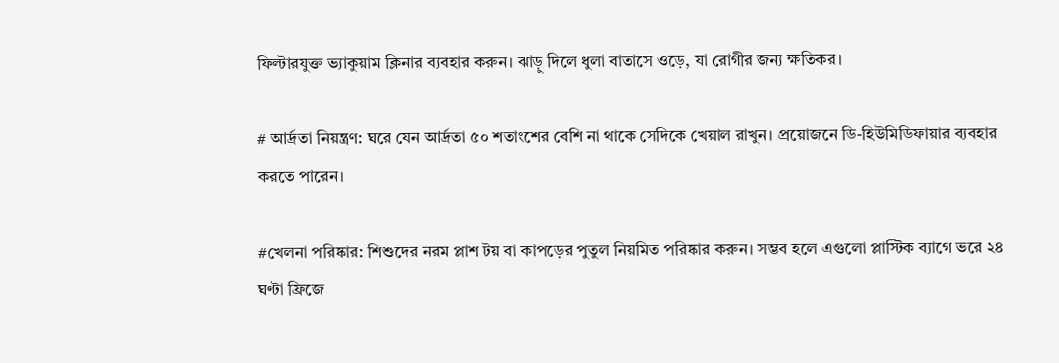ফিল্টারযুক্ত ভ্যাকুয়াম ক্লিনার ব্যবহার করুন। ঝাড়ু দিলে ধুলা বাতাসে ওড়ে, যা রোগীর জন্য ক্ষতিকর।

# আর্দ্রতা নিয়ন্ত্রণ: ঘরে যেন আর্দ্রতা ৫০ শতাংশের বেশি না থাকে সেদিকে খেয়াল রাখুন। প্রয়োজনে ডি-হিউমিডিফায়ার ব্যবহার করতে পারেন।

#খেলনা পরিষ্কার: শিশুদের নরম প্লাশ টয় বা কাপড়ের পুতুল নিয়মিত পরিষ্কার করুন। সম্ভব হলে এগুলো প্লাস্টিক ব্যাগে ভরে ২৪ ঘণ্টা ফ্রিজে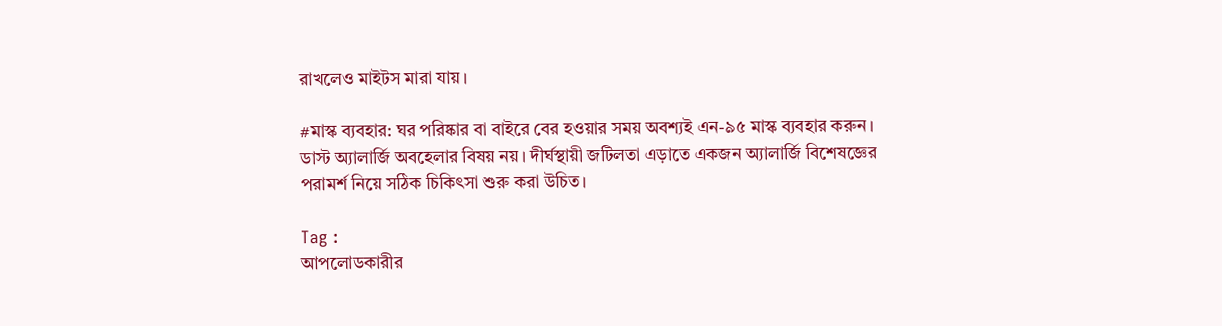রাখলেও মাইটস মারা যায়।

#মাস্ক ব্যবহার: ঘর পরিষ্কার বা বাইরে বের হওয়ার সময় অবশ্যই এন-৯৫ মাস্ক ব্যবহার করুন।
ডাস্ট অ্যালার্জি অবহেলার বিষয় নয়। দীর্ঘস্থায়ী জটিলতা এড়াতে একজন অ্যালার্জি বিশেষজ্ঞের পরামর্শ নিয়ে সঠিক চিকিৎসা শুরু করা উচিত।

Tag :
আপলোডকারীর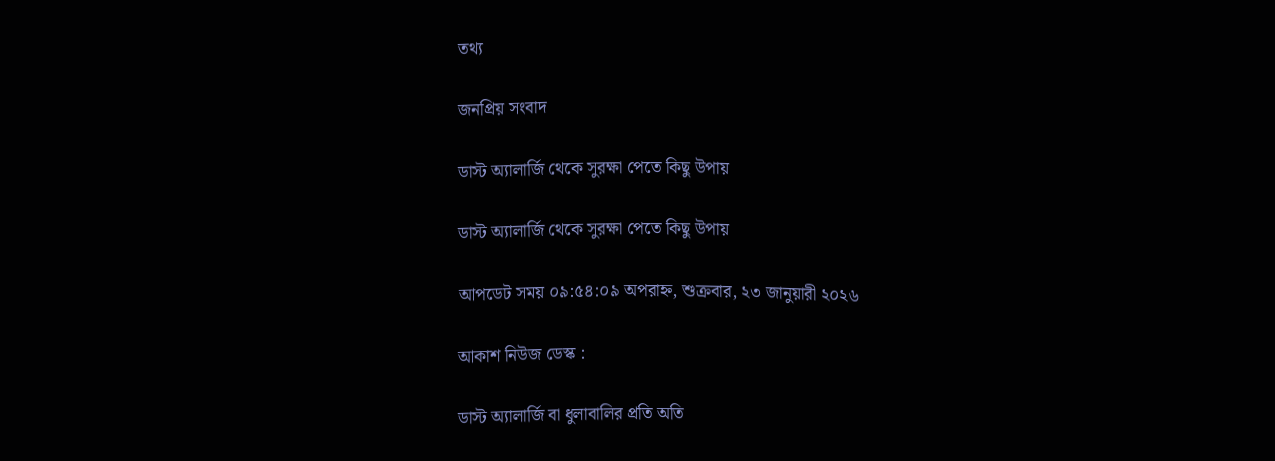তথ্য

জনপ্রিয় সংবাদ

ডাস্ট অ্যালার্জি থেকে সুরক্ষা পেতে কিছু উপায়

ডাস্ট অ্যালার্জি থেকে সুরক্ষা পেতে কিছু উপায়

আপডেট সময় ০৯:৫৪:০৯ অপরাহ্ন, শুক্রবার, ২৩ জানুয়ারী ২০২৬

আকাশ নিউজ ডেস্ক :

ডাস্ট অ্যালার্জি বা ধুলাবালির প্রতি অতি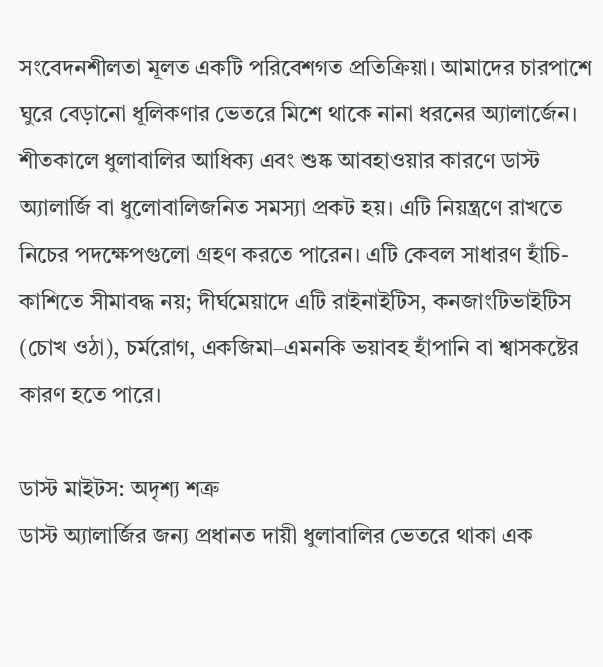সংবেদনশীলতা মূলত একটি পরিবেশগত প্রতিক্রিয়া। আমাদের চারপাশে ঘুরে বেড়ানো ধূলিকণার ভেতরে মিশে থাকে নানা ধরনের অ্যালার্জেন। শীতকালে ধুলাবালির আধিক্য এবং শুষ্ক আবহাওয়ার কারণে ডাস্ট অ্যালার্জি বা ধুলোবালিজনিত সমস্যা প্রকট হয়। এটি নিয়ন্ত্রণে রাখতে নিচের পদক্ষেপগুলো গ্রহণ করতে পারেন। এটি কেবল সাধারণ হাঁচি-কাশিতে সীমাবদ্ধ নয়; দীর্ঘমেয়াদে এটি রাইনাইটিস, কনজাংটিভাইটিস (চোখ ওঠা), চর্মরোগ, একজিমা–এমনকি ভয়াবহ হাঁপানি বা শ্বাসকষ্টের কারণ হতে পারে।

ডাস্ট মাইটস: অদৃশ্য শত্রু
ডাস্ট অ্যালার্জির জন্য প্রধানত দায়ী ধুলাবালির ভেতরে থাকা এক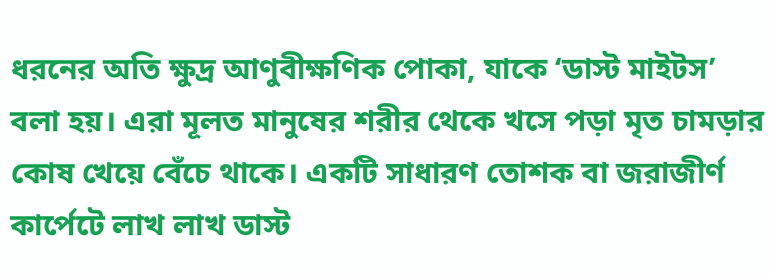ধরনের অতি ক্ষুদ্র আণুবীক্ষণিক পোকা, যাকে ‘ডাস্ট মাইটস’ বলা হয়। এরা মূলত মানুষের শরীর থেকে খসে পড়া মৃত চামড়ার কোষ খেয়ে বেঁচে থাকে। একটি সাধারণ তোশক বা জরাজীর্ণ কার্পেটে লাখ লাখ ডাস্ট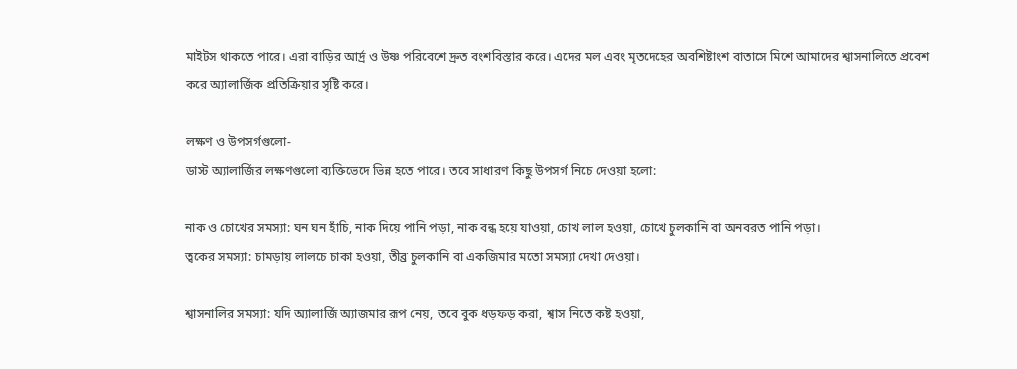মাইটস থাকতে পারে। এরা বাড়ির আর্দ্র ও উষ্ণ পরিবেশে দ্রুত বংশবিস্তার করে। এদের মল এবং মৃতদেহের অবশিষ্টাংশ বাতাসে মিশে আমাদের শ্বাসনালিতে প্রবেশ করে অ্যালার্জিক প্রতিক্রিয়ার সৃষ্টি করে।

লক্ষণ ও উপসর্গগুলো-
ডাস্ট অ্যালার্জির লক্ষণগুলো ব্যক্তিভেদে ভিন্ন হতে পারে। তবে সাধারণ কিছু উপসর্গ নিচে দেওয়া হলো:

নাক ও চোখের সমস্যা: ঘন ঘন হাঁচি, নাক দিয়ে পানি পড়া, নাক বন্ধ হয়ে যাওয়া, চোখ লাল হওয়া, চোখে চুলকানি বা অনবরত পানি পড়া।
ত্বকের সমস্যা: চামড়ায় লালচে চাকা হওয়া, তীব্র চুলকানি বা একজিমার মতো সমস্যা দেখা দেওয়া।

শ্বাসনালির সমস্যা: যদি অ্যালার্জি অ্যাজমার রূপ নেয়, তবে বুক ধড়ফড় করা, শ্বাস নিতে কষ্ট হওয়া,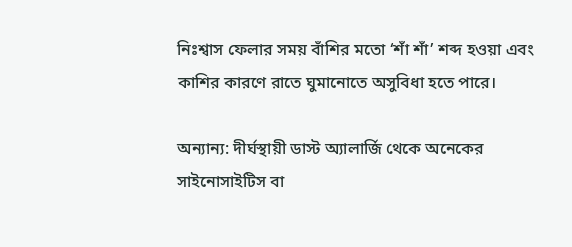নিঃশ্বাস ফেলার সময় বাঁশির মতো ‘শাঁ শাঁ’ শব্দ হওয়া এবং কাশির কারণে রাতে ঘুমানোতে অসুবিধা হতে পারে।

অন্যান্য: দীর্ঘস্থায়ী ডাস্ট অ্যালার্জি থেকে অনেকের সাইনোসাইটিস বা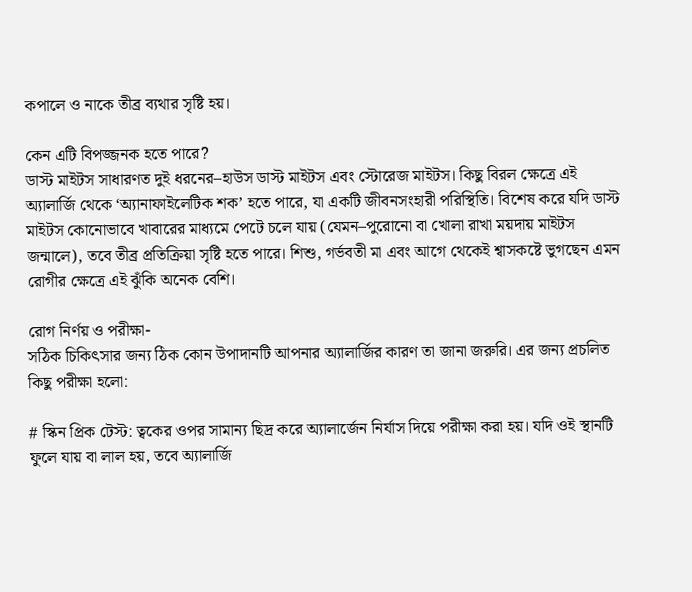কপালে ও নাকে তীব্র ব্যথার সৃষ্টি হয়।

কেন এটি বিপজ্জনক হতে পারে?
ডাস্ট মাইটস সাধারণত দুই ধরনের–হাউস ডাস্ট মাইটস এবং স্টোরেজ মাইটস। কিছু বিরল ক্ষেত্রে এই অ্যালার্জি থেকে ‘অ্যানাফাইলেটিক শক’ হতে পারে, যা একটি জীবনসংহারী পরিস্থিতি। বিশেষ করে যদি ডাস্ট মাইটস কোনোভাবে খাবারের মাধ্যমে পেটে চলে যায় (যেমন–পুরোনো বা খোলা রাখা ময়দায় মাইটস জন্মালে), তবে তীব্র প্রতিক্রিয়া সৃষ্টি হতে পারে। শিশু, গর্ভবতী মা এবং আগে থেকেই শ্বাসকষ্টে ভুগছেন এমন রোগীর ক্ষেত্রে এই ঝুঁকি অনেক বেশি।

রোগ নির্ণয় ও পরীক্ষা-
সঠিক চিকিৎসার জন্য ঠিক কোন উপাদানটি আপনার অ্যালার্জির কারণ তা জানা জরুরি। এর জন্য প্রচলিত কিছু পরীক্ষা হলো:

# স্কিন প্রিক টেস্ট: ত্বকের ওপর সামান্য ছিদ্র করে অ্যালার্জেন নির্যাস দিয়ে পরীক্ষা করা হয়। যদি ওই স্থানটি ফুলে যায় বা লাল হয়, তবে অ্যালার্জি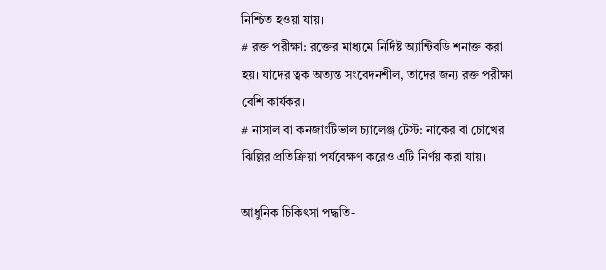নিশ্চিত হওয়া যায়।
# রক্ত পরীক্ষা: রক্তের মাধ্যমে নির্দিষ্ট অ্যান্টিবডি শনাক্ত করা হয়। যাদের ত্বক অত্যন্ত সংবেদনশীল, তাদের জন্য রক্ত পরীক্ষা বেশি কার্যকর।
# নাসাল বা কনজাংটিভাল চ্যালেঞ্জ টেস্ট: নাকের বা চোখের ঝিল্লির প্রতিক্রিয়া পর্যবেক্ষণ করেও এটি নির্ণয় করা যায়।

আধুনিক চিকিৎসা পদ্ধতি-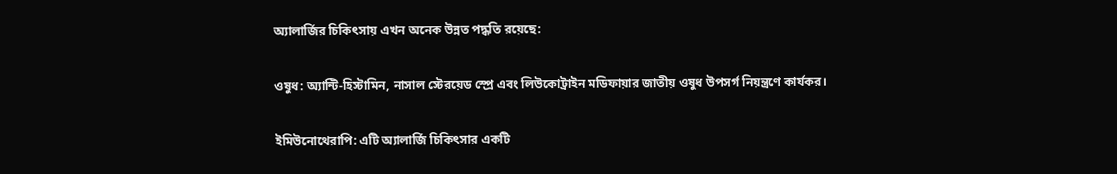অ্যালার্জির চিকিৎসায় এখন অনেক উন্নত পদ্ধতি রয়েছে:

ওষুধ: অ্যান্টি-হিস্টামিন, নাসাল স্টেরয়েড স্প্রে এবং লিউকোট্রাইন মডিফায়ার জাতীয় ওষুধ উপসর্গ নিয়ন্ত্রণে কার্যকর।

ইমিউনোথেরাপি: এটি অ্যালার্জি চিকিৎসার একটি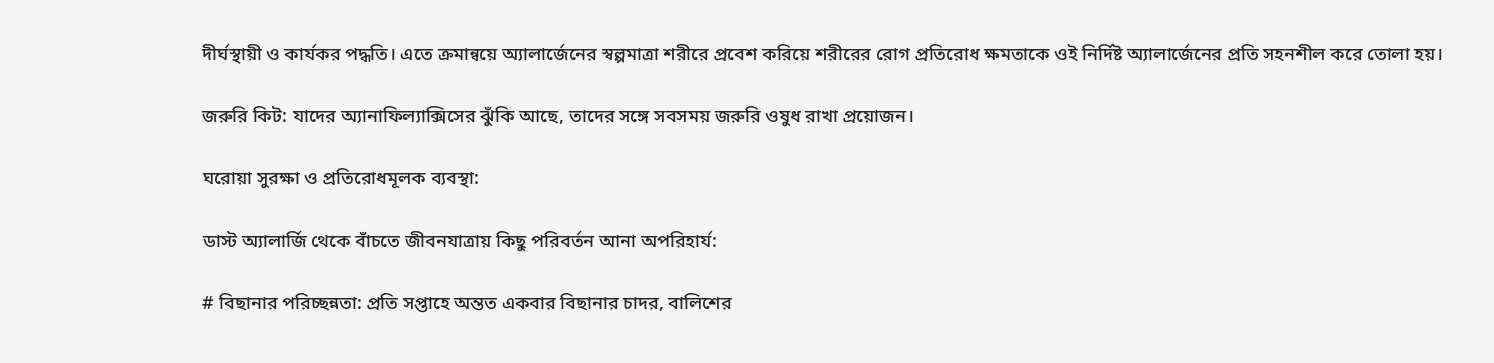দীর্ঘস্থায়ী ও কার্যকর পদ্ধতি। এতে ক্রমান্বয়ে অ্যালার্জেনের স্বল্পমাত্রা শরীরে প্রবেশ করিয়ে শরীরের রোগ প্রতিরোধ ক্ষমতাকে ওই নির্দিষ্ট অ্যালার্জেনের প্রতি সহনশীল করে তোলা হয়।

জরুরি কিট: যাদের অ্যানাফিল্যাক্সিসের ঝুঁকি আছে, তাদের সঙ্গে সবসময় জরুরি ওষুধ রাখা প্রয়োজন।

ঘরোয়া সুরক্ষা ও প্রতিরোধমূলক ব্যবস্থা:

ডাস্ট অ্যালার্জি থেকে বাঁচতে জীবনযাত্রায় কিছু পরিবর্তন আনা অপরিহার্য:

# বিছানার পরিচ্ছন্নতা: প্রতি সপ্তাহে অন্তত একবার বিছানার চাদর, বালিশের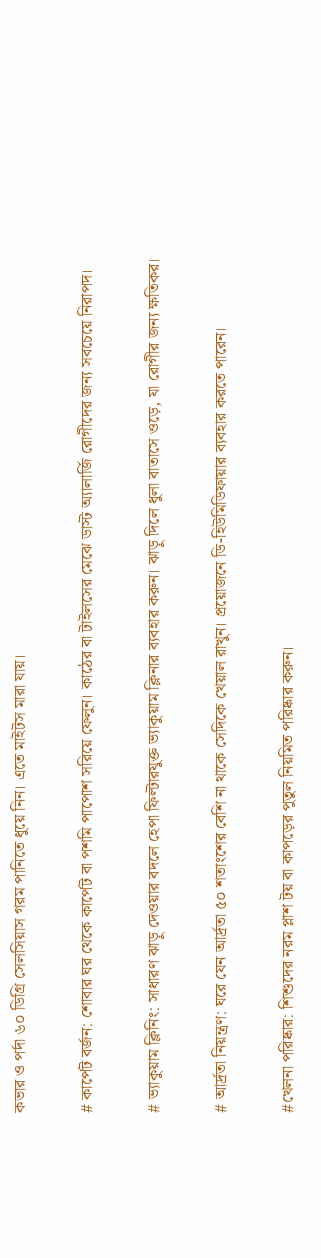কভার ও পর্দা ৬০ ডিগ্রি সেলসিয়াস গরম পানিতে ধুয়ে নিন। এতে মাইটস মারা যায়।

# কার্পেট বর্জন: শোবার ঘর থেকে কার্পেট বা পশমি পাপোশ সরিয়ে ফেলুন। কাঠের বা টাইলসের মেঝে ডাস্ট অ্যালার্জি রোগীদের জন্য সবচেয়ে নিরাপদ।

# ভ্যাকুয়াম ক্লিনিং: সাধারণ ঝাড়ু দেওয়ার বদলে হেপা ফিল্টারযুক্ত ভ্যাকুয়াম ক্লিনার ব্যবহার করুন। ঝাড়ু দিলে ধুলা বাতাসে ওড়ে, যা রোগীর জন্য ক্ষতিকর।

# আর্দ্রতা নিয়ন্ত্রণ: ঘরে যেন আর্দ্রতা ৫০ শতাংশের বেশি না থাকে সেদিকে খেয়াল রাখুন। প্রয়োজনে ডি-হিউমিডিফায়ার ব্যবহার করতে পারেন।

#খেলনা পরিষ্কার: শিশুদের নরম প্লাশ টয় বা কাপড়ের পুতুল নিয়মিত পরিষ্কার করুন।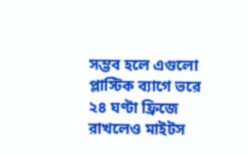সম্ভব হলে এগুলো প্লাস্টিক ব্যাগে ভরে ২৪ ঘণ্টা ফ্রিজে রাখলেও মাইটস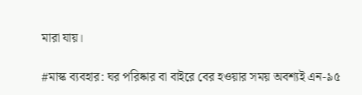মারা যায়।

#মাস্ক ব্যবহার: ঘর পরিষ্কার বা বাইরে বের হওয়ার সময় অবশ্যই এন-৯৫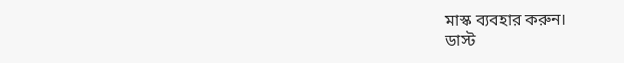মাস্ক ব্যবহার করুন।
ডাস্ট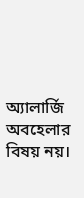অ্যালার্জি অবহেলার বিষয় নয়।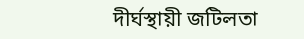দীর্ঘস্থায়ী জটিলতা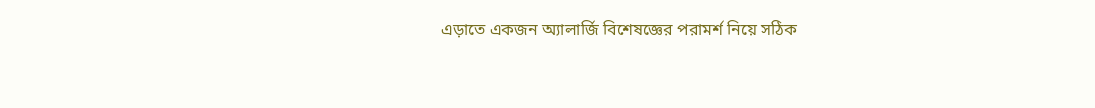এড়াতে একজন অ্যালার্জি বিশেষজ্ঞের পরামর্শ নিয়ে সঠিক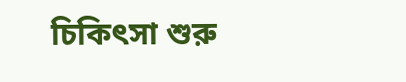চিকিৎসা শুরু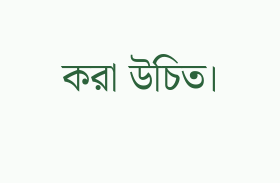করা উচিত।